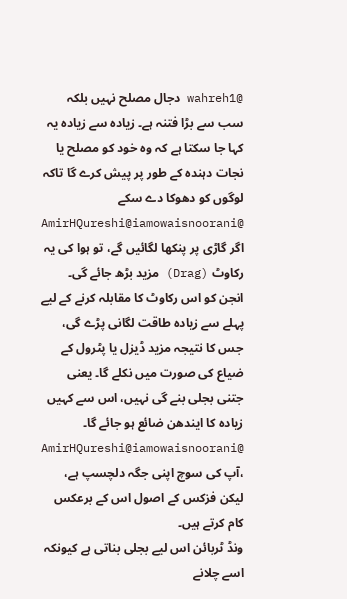@wahreh1 دجال مصلح نہیں بلکہ سب سے بڑا فتنہ ہے۔ زیادہ سے زیادہ یہ کہا جا سکتا ہے کہ وہ خود کو مصلح یا نجات دہندہ کے طور پر پیش کرے گا تاکہ لوگوں کو دھوکا دے سکے
@AmirHQureshi@iamowaisnoorani اگر گاڑی پر پنکھا لگائیں گے، تو ہوا کی یہ رکاوٹ (Drag) مزید بڑھ جائے گی۔ انجن کو اس رکاوٹ کا مقابلہ کرنے کے لیے پہلے سے زیادہ طاقت لگانی پڑے گی، جس کا نتیجہ مزید ڈیزل یا پٹرول کے ضیاع کی صورت میں نکلے گا۔ یعنی جتنی بجلی بنے گی نہیں، اس سے کہیں زیادہ کا ایندھن ضائع ہو جائے گا۔
@AmirHQureshi@iamowaisnoorani ،آپ کی سوچ اپنی جگہ دلچسپ ہے، لیکن فزکس کے اصول اس کے برعکس کام کرتے ہیں۔
ونڈ ٹربائن اس لیے بجلی بناتی ہے کیونکہ اسے چلانے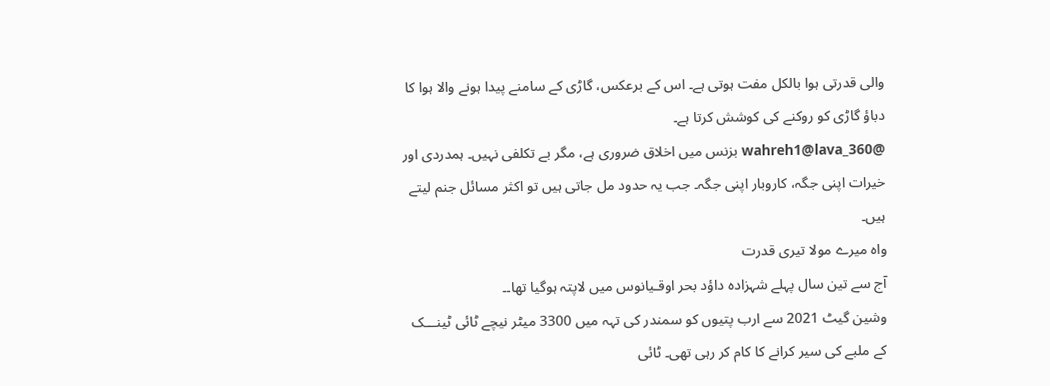والی قدرتی ہوا بالکل مفت ہوتی ہے۔ اس کے برعکس، گاڑی کے سامنے پیدا ہونے والا ہوا کا دباؤ گاڑی کو روکنے کی کوشش کرتا ہے۔
@wahreh1@lava_360 بزنس میں اخلاق ضروری ہے، مگر بے تکلفی نہیں۔ ہمدردی اور خیرات اپنی جگہ، کاروبار اپنی جگہ۔ جب یہ حدود مل جاتی ہیں تو اکثر مسائل جنم لیتے ہیں۔
واہ میرے مولا تیری قدرت
آج سے تین سال پہلے شہزادہ داؤد بحر اوقـیانوس میں لاپتہ ہوگیا تھا۔۔
وشین گیٹ 2021 سے ارب پتیوں کو سمندر کی تہہ میں 3300 میٹر نیچے ٹائی ٹینـــک کے ملبے کی سیر کرانے کا کام کر رہی تھی۔ ٹائی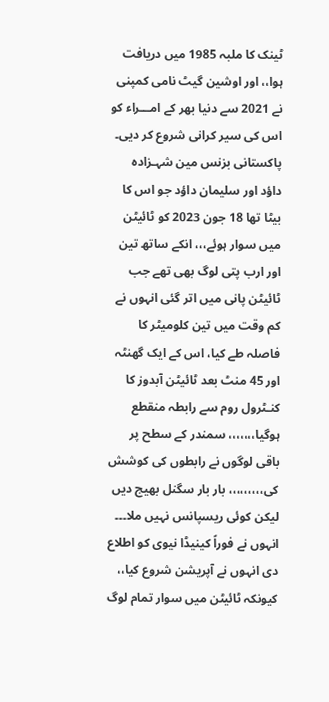ٹینک کا ملبہ 1985 میں دریافت ہوا،، اور اوشین گیٹ نامی کمپنی نے 2021 سے دنیا بھر کے امـــراء کو اس کی سیر کرانی شروع کر دیی۔
پاکستانی بزنس مین شہـزادہ داؤد اور سلیمان داؤد جو اس کا بیٹا تھا 18 جون 2023 کو ٹائیٹن میں سوار ہوئے،،، انکے ساتھ تین اور ارب پتی لوگ بھی تھے جب ٹائیٹن پانی میں اتر گئی انہوں نے کم وقت میں تین کلومیٹر کا فاصلہ طے کیا، اس کے ایک گھنٹہ اور 45 منٹ بعد ٹائیٹن آبدوز کا کنـٹرول روم سے رابطہ منقطع ہوگیا،،،،،،، سمندر کے سطح پر باقی لوگوں نے رابطوں کی کوشش کی،،،،،،،،، بار بار سگنل بھیج دیں لیکن کوئی ریسپانس نہیں ملا۔۔۔
انہوں نے فوراً کینیڈا نیوی کو اطلاع دی انہوں نے آپریشن شروع کیا،، کیونکہ ٹائیٹن میں سوار تمام لوگ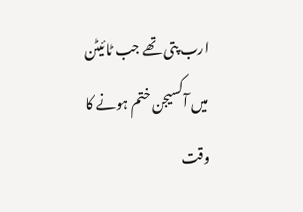ارب پتی تھے جب ٹائیٹن میں آکسیجن ختم ہونے کا وقت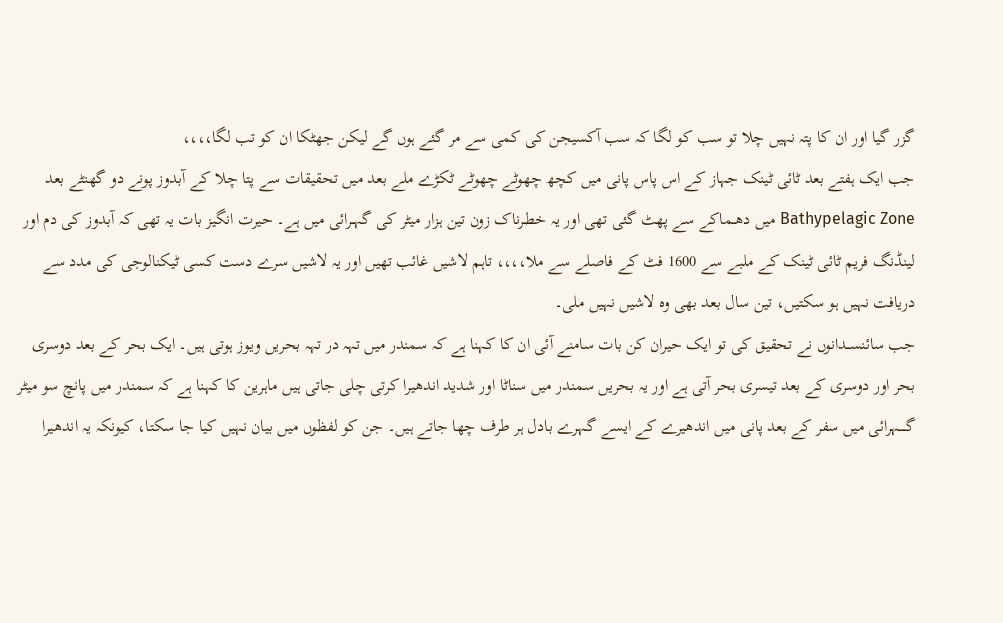گزر گیا اور ان کا پتہ نہیں چلا تو سب کو لگا کہ سب آکسیجن کی کمی سے مر گئے ہوں گے لیکن جھٹکا ان کو تب لگا،،،،
جب ایک ہفتے بعد ٹائی ٹینک جہاز کے اس پاس پانی میں کچھ چھوٹے چھوٹے ٹکڑے ملے بعد میں تحقیقات سے پتا چلا کے آبدوز پونے دو گھنٹے بعد Bathypelagic Zone میں دھــماکے سے پھٹ گئی تھی اور یہ خطـرناک زون تین ہزار میٹر کی گہــرائی میں ہے۔ حیرت انگیز بات یہ تھی کہ آبدوز کی دم اور لینڈنگ فریم ٹائی ٹینک کے ملبے سے 1600 فٹ کے فاصلے سے ملا،،،، تاہم لاشیں غائب تھیں اور یہ لاشیں سرے دست کسی ٹیکنالوجی کی مدد سے دریافت نہیں ہو سکتیں، تین سال بعد بھی وہ لاشیں نہیں ملی۔
جب سائنســدانوں نے تحقیق کی تو ایک حیران کن بات سامنے آئی ان کا کہنا ہے کہ سمندر میں تہہ در تہہ بحریں ویوز ہوتی ہیں۔ ایک بحر کے بعد دوسری بحر اور دوسری کے بعد تیسری بحر آتی ہے اور یہ بحریں سمندر میں سناٹا اور شدید اندھیرا کرتی چلی جاتی ہیں ماہرین کا کہنا ہے کہ سمندر میں پانچ سو میٹر گـــــہرائی میں سفر کے بعد پانی میں اندھیرے کے ایسے گـہرے بادل ہر طرف چھا جاتے ہیں۔ جن کو لفظوں میں بیان نہیں کیا جا سکتا، کیونکہ یہ اندھیرا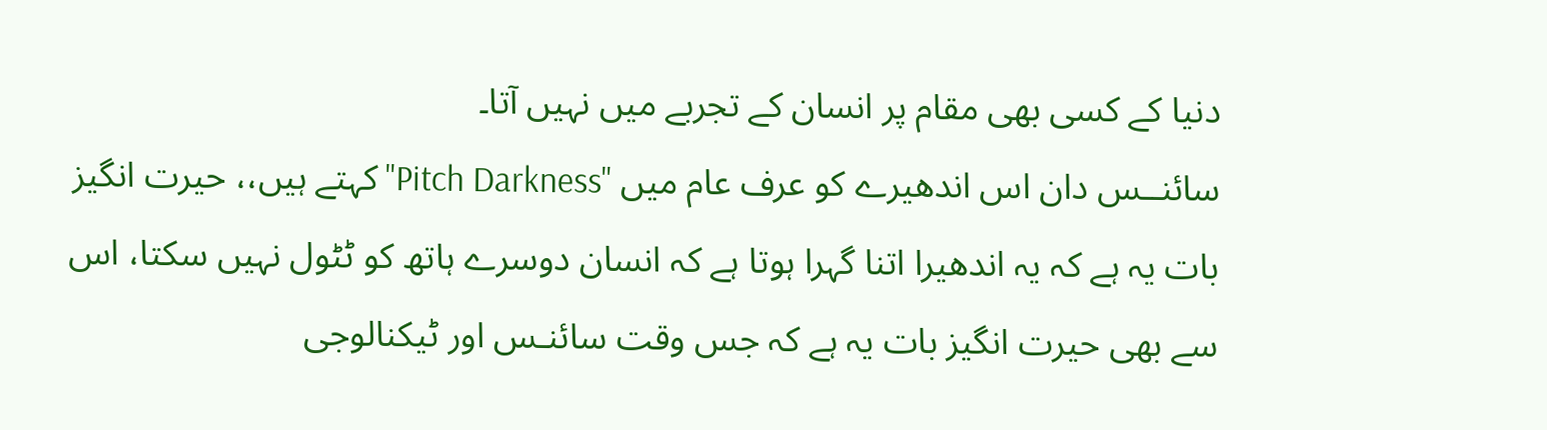دنیا کے کسی بھی مقام پر انسان کے تجربے میں نہیں آتا۔
سائنــس دان اس اندھیرے کو عرف عام میں "Pitch Darkness" کہتے ہیں،، حیرت انگیز بات یہ ہے کہ یہ اندھیرا اتنا گہرا ہوتا ہے کہ انسان دوسرے ہاتھ کو ٹٹول نہیں سکتا، اس سے بھی حیرت انگیز بات یہ ہے کہ جس وقت سائنـس اور ٹیکنالوجی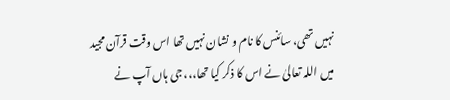نہیں تھی، سائنس کا نام و نشان نہیں تھا اس وقت قرآن مجید میں اللہ تعالیٰ نے اس کا ذکر کیا تھا،،، جی ہاں آپ نے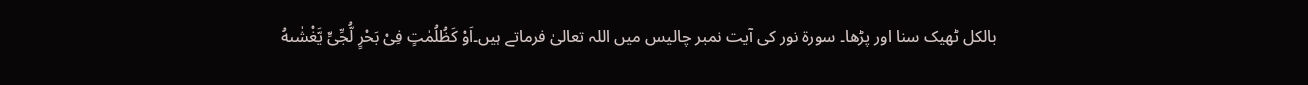بالکل ٹھیک سنا اور پڑھا۔ سورۃ نور کی آیت نمبر چالیس میں اللہ تعالیٰ فرماتے ہیں۔اَوْ كَظُلُمٰتٍ فِیْ بَحْرٍ لُّجِّیٍّ یَّغْشٰىهُ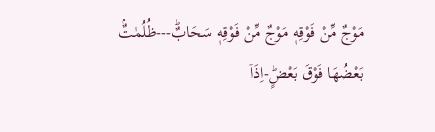مَوْجٌ مِّنْ فَوْقِهٖ مَوْجٌ مِّنْ فَوْقِهٖ سَحَابٌؕ---ظُلُمٰتٌۢ بَعْضُهَا فَوْقَ بَعْضٍؕ-اِذَاۤ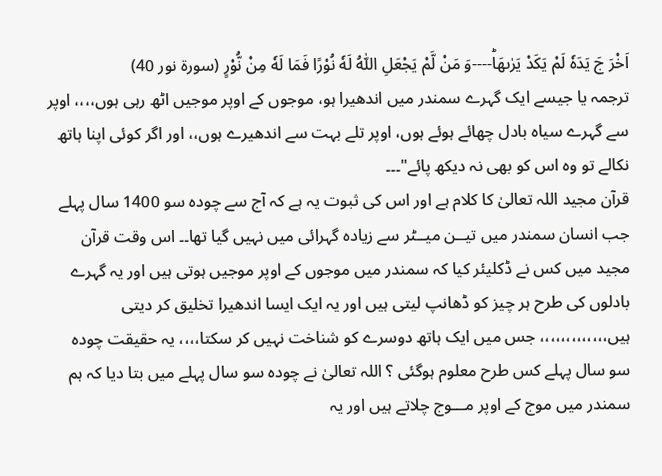اَخْرَ جَ یَدَهٗ لَمْ یَكَدْ یَرٰىهَاؕ----وَ مَنْ لَّمْ یَجْعَلِ اللّٰهُ لَهٗ نُوْرًا فَمَا لَهٗ مِنْ نُّوْرٍ (سورة نور 40)
ترجمہ یا جیسے ایک گہرے سمندر میں اندھیرا ہو، موجوں کے اوپر موجیں اٹھ رہی ہوں،،،، اوپر سے گہرے سیاہ بادل چھائے ہوئے ہوں، اوپر تلے بہت سے اندھیرے ہوں،، اور اگر کوئی اپنا ہاتھ نکالے تو وہ اس کو بھی نہ دیکھ پائے"۔۔۔
قرآن مجید اللہ تعالیٰ کا کلام ہے اور اس کی ثبوت یہ ہے کہ آج سے چودہ سو 1400 سال پہلے جب انسان سمندر میں تیــن میــٹر سے زیادہ گہرائی میں نہیں گیا تھا۔۔ اس وقت قرآن مجید میں کس نے ڈکلیئر کیا کہ سمندر میں موجوں کے اوپر موجیں ہوتی ہیں اور یہ گہرے بادلوں کی طرح ہر چیز کو ڈھانپ لیتی ہیں اور یہ ایک ایسا اندھیرا تخلیق کر دیتی ہیں،،،،،،،،،،،،، جس میں ایک ہاتھ دوسرے کو شناخت نہیں کر سکتا،،،، یہ حقیقت چودہ سو سال پہلے کس طرح معلوم ہوگئی ؟ اللہ تعالیٰ نے چودہ سو سال پہلے میں بتا دیا کہ ہم سمندر میں موج کے اوپر مـــوج چلاتے ہیں اور یہ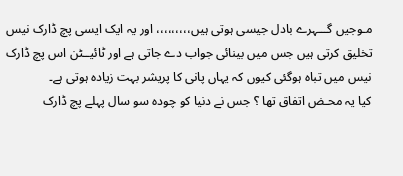مـوجیں گـــہرے بادل جیسی ہوتی ہیں،،،،،،،،، اور یہ ایک ایسی پچ ڈارک نیس تخلیق کرتی ہیں جس میں بینائی جواب دے جاتی ہے اور ٹائیــٹن اس پچ ڈارک نیس میں تباہ ہوگئی کیوں کہ یہاں پانی کا پریشر بہت زیادہ ہوتی ہے۔
کیا یہ محـض اتفاق تھا ؟ جس نے دنیا کو چودہ سو سال پہلے پچ ڈارک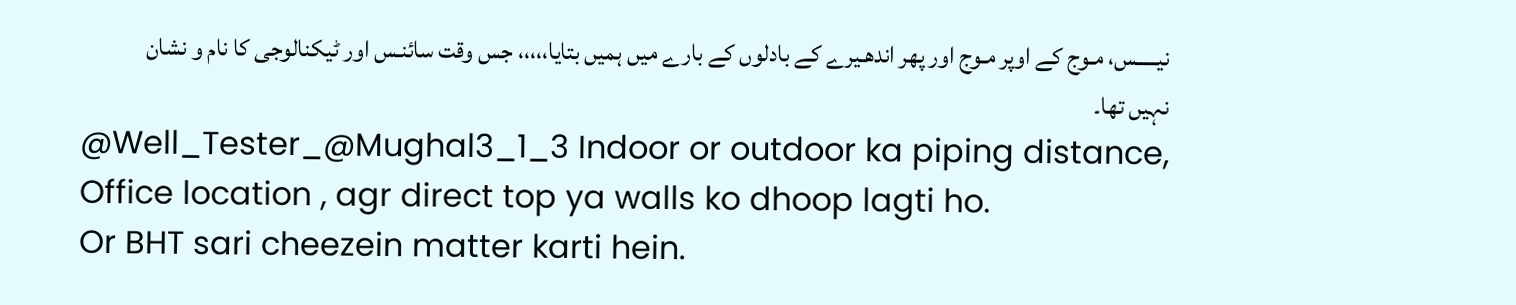نیـــــس، مـوج کے اوپر مـوج اور پھر اندھـیرے کے بادلوں کے بارے میں ہمیں بتایا،،،،، جس وقت سائنـس اور ٹیکنالوجی کا نام و نشان نہیں تھا۔
@Well_Tester_@Mughal3_1_3 Indoor or outdoor ka piping distance,
Office location , agr direct top ya walls ko dhoop lagti ho.
Or BHT sari cheezein matter karti hein.